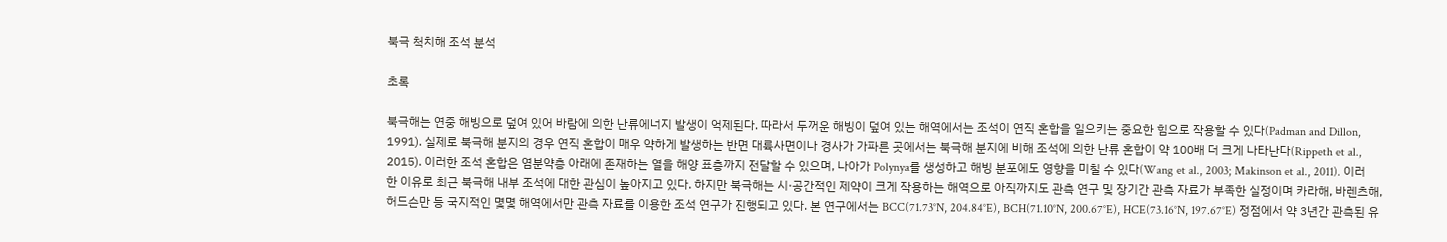북극 척치해 조석 분석

초록

북극해는 연중 해빙으로 덮여 있어 바람에 의한 난류에너지 발생이 억제된다. 따라서 두꺼운 해빙이 덮여 있는 해역에서는 조석이 연직 혼합을 일으키는 중요한 힘으로 작용할 수 있다(Padman and Dillon, 1991). 실제로 북극해 분지의 경우 연직 혼합이 매우 약하게 발생하는 반면 대륙사면이나 경사가 가파른 곳에서는 북극해 분지에 비해 조석에 의한 난류 혼합이 약 100배 더 크게 나타난다(Rippeth et al., 2015). 이러한 조석 혼합은 염분약층 아래에 존재하는 열을 해양 표층까지 전달할 수 있으며, 나아가 Polynya를 생성하고 해빙 분포에도 영향을 미칠 수 있다(Wang et al., 2003; Makinson et al., 2011). 이러한 이유로 최근 북극해 내부 조석에 대한 관심이 높아지고 있다. 하지만 북극해는 시·공간적인 제약이 크게 작용하는 해역으로 아직까지도 관측 연구 및 장기간 관측 자료가 부족한 실정이며 카라해, 바렌츠해, 허드슨만 등 국지적인 몇몇 해역에서만 관측 자료를 이용한 조석 연구가 진행되고 있다. 본 연구에서는 BCC(71.73°N, 204.84°E), BCH(71.10°N, 200.67°E), HCE(73.16°N, 197.67°E) 정점에서 약 3년간 관측된 유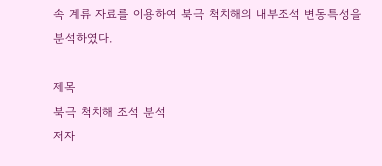속 계류 자료를 이용하여 북극 척치해의 내부조석 변동특성을 분석하였다.

제목
북극 척치해 조석 분석
저자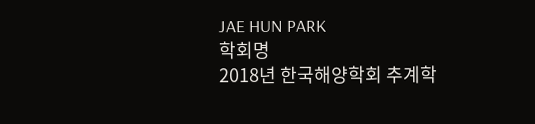JAE HUN PARK
학회명
2018년 한국해양학회 추계학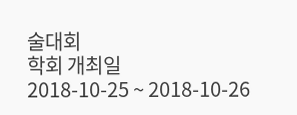술대회
학회 개최일
2018-10-25 ~ 2018-10-26